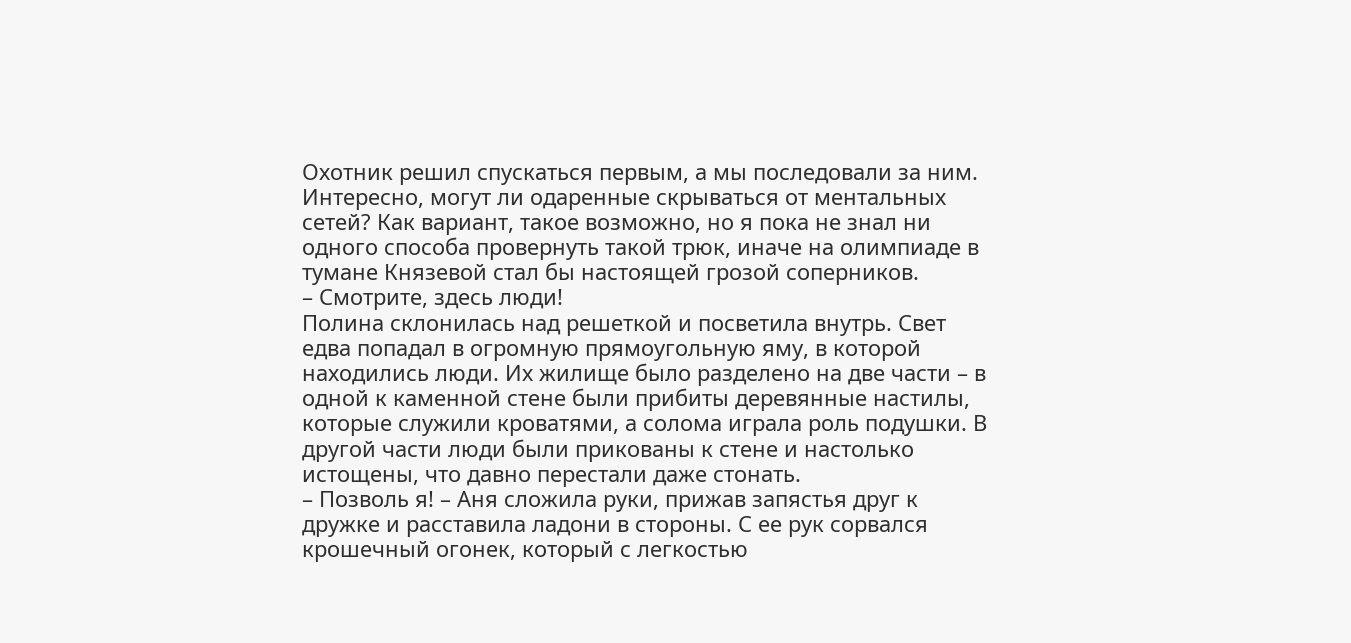Охотник решил спускаться первым, а мы последовали за ним. Интересно, могут ли одаренные скрываться от ментальных сетей? Как вариант, такое возможно, но я пока не знал ни одного способа провернуть такой трюк, иначе на олимпиаде в тумане Князевой стал бы настоящей грозой соперников.
– Смотрите, здесь люди!
Полина склонилась над решеткой и посветила внутрь. Свет едва попадал в огромную прямоугольную яму, в которой находились люди. Их жилище было разделено на две части – в одной к каменной стене были прибиты деревянные настилы, которые служили кроватями, а солома играла роль подушки. В другой части люди были прикованы к стене и настолько истощены, что давно перестали даже стонать.
– Позволь я! – Аня сложила руки, прижав запястья друг к дружке и расставила ладони в стороны. С ее рук сорвался крошечный огонек, который с легкостью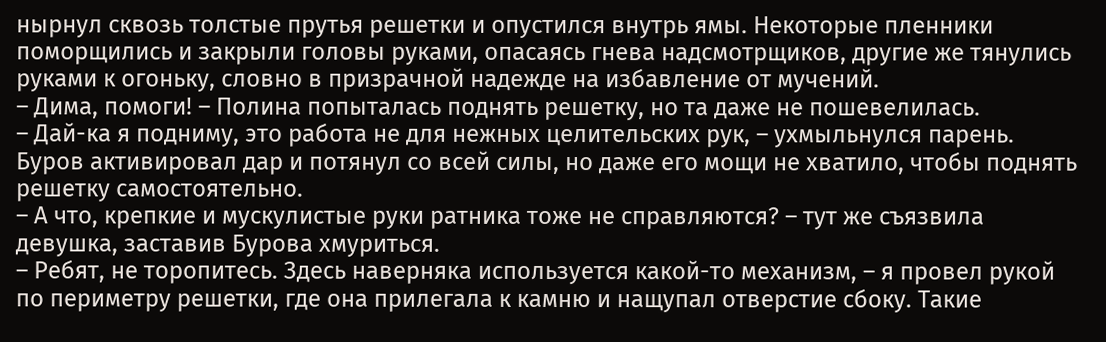нырнул сквозь толстые прутья решетки и опустился внутрь ямы. Некоторые пленники поморщились и закрыли головы руками, опасаясь гнева надсмотрщиков, другие же тянулись руками к огоньку, словно в призрачной надежде на избавление от мучений.
– Дима, помоги! – Полина попыталась поднять решетку, но та даже не пошевелилась.
– Дай-ка я подниму, это работа не для нежных целительских рук, – ухмыльнулся парень. Буров активировал дар и потянул со всей силы, но даже его мощи не хватило, чтобы поднять решетку самостоятельно.
– А что, крепкие и мускулистые руки ратника тоже не справляются? – тут же съязвила девушка, заставив Бурова хмуриться.
– Ребят, не торопитесь. Здесь наверняка используется какой-то механизм, – я провел рукой по периметру решетки, где она прилегала к камню и нащупал отверстие сбоку. Такие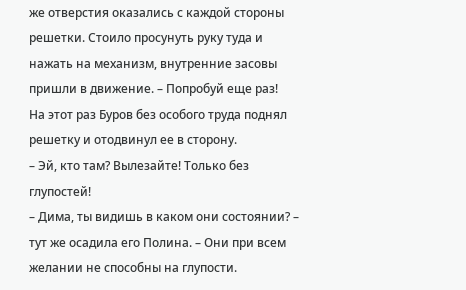же отверстия оказались с каждой стороны решетки. Стоило просунуть руку туда и нажать на механизм, внутренние засовы пришли в движение. – Попробуй еще раз!
На этот раз Буров без особого труда поднял решетку и отодвинул ее в сторону.
– Эй, кто там? Вылезайте! Только без глупостей!
– Дима, ты видишь в каком они состоянии? – тут же осадила его Полина. – Они при всем желании не способны на глупости.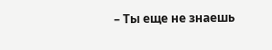– Ты еще не знаешь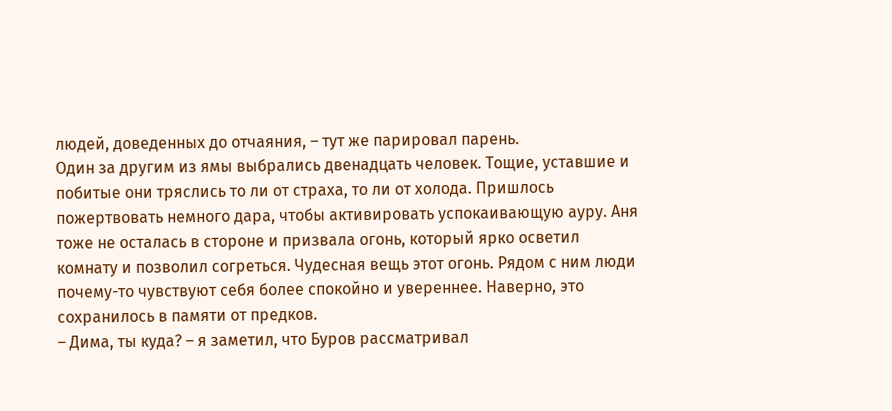людей, доведенных до отчаяния, – тут же парировал парень.
Один за другим из ямы выбрались двенадцать человек. Тощие, уставшие и побитые они тряслись то ли от страха, то ли от холода. Пришлось пожертвовать немного дара, чтобы активировать успокаивающую ауру. Аня тоже не осталась в стороне и призвала огонь, который ярко осветил комнату и позволил согреться. Чудесная вещь этот огонь. Рядом с ним люди почему-то чувствуют себя более спокойно и увереннее. Наверно, это сохранилось в памяти от предков.
– Дима, ты куда? – я заметил, что Буров рассматривал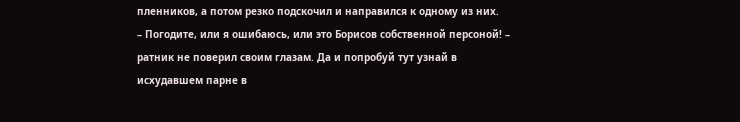пленников, а потом резко подскочил и направился к одному из них.
– Погодите, или я ошибаюсь, или это Борисов собственной персоной! – ратник не поверил своим глазам. Да и попробуй тут узнай в исхудавшем парне в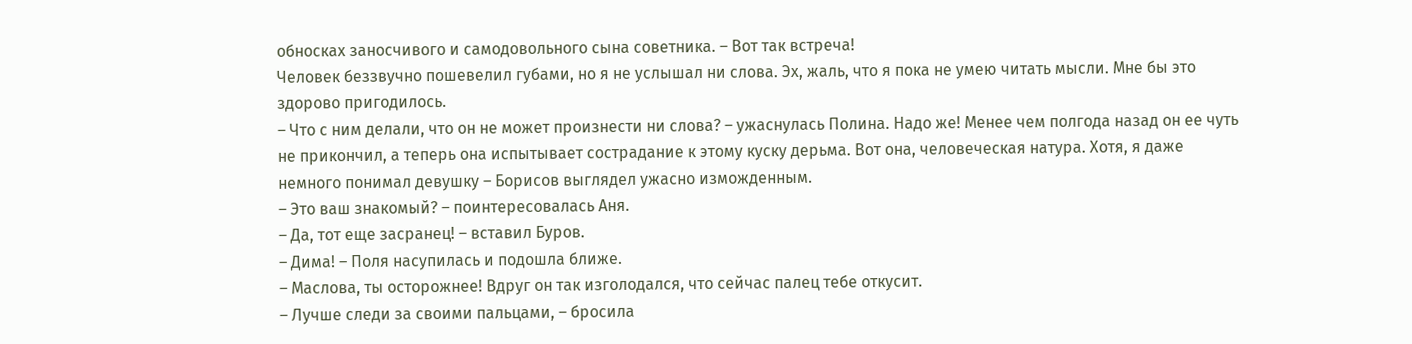обносках заносчивого и самодовольного сына советника. – Вот так встреча!
Человек беззвучно пошевелил губами, но я не услышал ни слова. Эх, жаль, что я пока не умею читать мысли. Мне бы это здорово пригодилось.
– Что с ним делали, что он не может произнести ни слова? – ужаснулась Полина. Надо же! Менее чем полгода назад он ее чуть не прикончил, а теперь она испытывает сострадание к этому куску дерьма. Вот она, человеческая натура. Хотя, я даже немного понимал девушку – Борисов выглядел ужасно изможденным.
– Это ваш знакомый? – поинтересовалась Аня.
– Да, тот еще засранец! – вставил Буров.
– Дима! – Поля насупилась и подошла ближе.
– Маслова, ты осторожнее! Вдруг он так изголодался, что сейчас палец тебе откусит.
– Лучше следи за своими пальцами, – бросила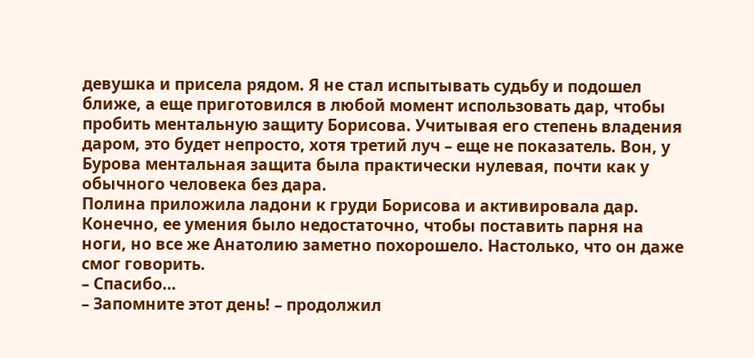девушка и присела рядом. Я не стал испытывать судьбу и подошел ближе, а еще приготовился в любой момент использовать дар, чтобы пробить ментальную защиту Борисова. Учитывая его степень владения даром, это будет непросто, хотя третий луч – еще не показатель. Вон, у Бурова ментальная защита была практически нулевая, почти как у обычного человека без дара.
Полина приложила ладони к груди Борисова и активировала дар. Конечно, ее умения было недостаточно, чтобы поставить парня на ноги, но все же Анатолию заметно похорошело. Настолько, что он даже смог говорить.
– Спасибо…
– Запомните этот день! – продолжил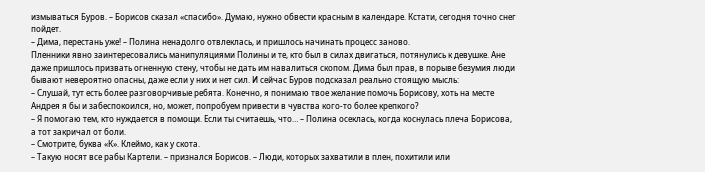измываться Буров. – Борисов сказал «спасибо». Думаю, нужно обвести красным в календаре. Кстати, сегодня точно снег пойдет.
– Дима, перестань уже! – Полина ненадолго отвлеклась, и пришлось начинать процесс заново.
Пленники явно заинтересовались манипуляциями Полины и те, кто был в силах двигаться, потянулись к девушке. Ане даже пришлось призвать огненную стену, чтобы не дать им навалиться скопом. Дима был прав, в порыве безумия люди бывают невероятно опасны, даже если у них и нет сил. И сейчас Буров подсказал реально стоящую мысль:
– Слушай, тут есть более разговорчивые ребята. Конечно, я понимаю твое желание помочь Борисову, хоть на месте Андрея я бы и забеспокоился, но, может, попробуем привести в чувства кого-то более крепкого?
– Я помогаю тем, кто нуждается в помощи. Если ты считаешь, что… – Полина осеклась, когда коснулась плеча Борисова, а тот закричал от боли.
– Смотрите, буква «К». Клеймо, как у скота.
– Такую носят все рабы Картели. – признался Борисов. – Люди, которых захватили в плен, похитили или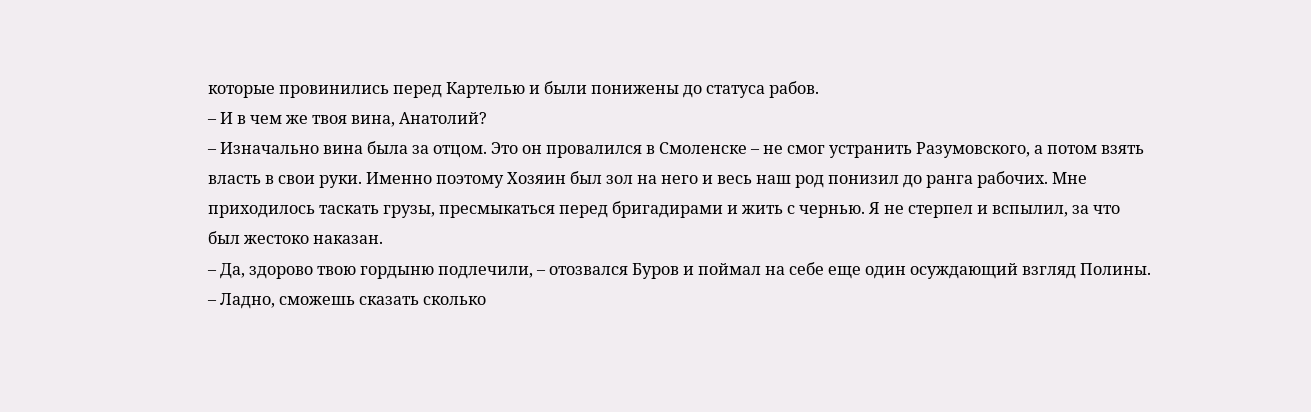которые провинились перед Картелью и были понижены до статуса рабов.
– И в чем же твоя вина, Анатолий?
– Изначально вина была за отцом. Это он провалился в Смоленске – не смог устранить Разумовского, а потом взять власть в свои руки. Именно поэтому Хозяин был зол на него и весь наш род понизил до ранга рабочих. Мне приходилось таскать грузы, пресмыкаться перед бригадирами и жить с чернью. Я не стерпел и вспылил, за что был жестоко наказан.
– Да, здорово твою гордыню подлечили, – отозвался Буров и поймал на себе еще один осуждающий взгляд Полины.
– Ладно, сможешь сказать сколько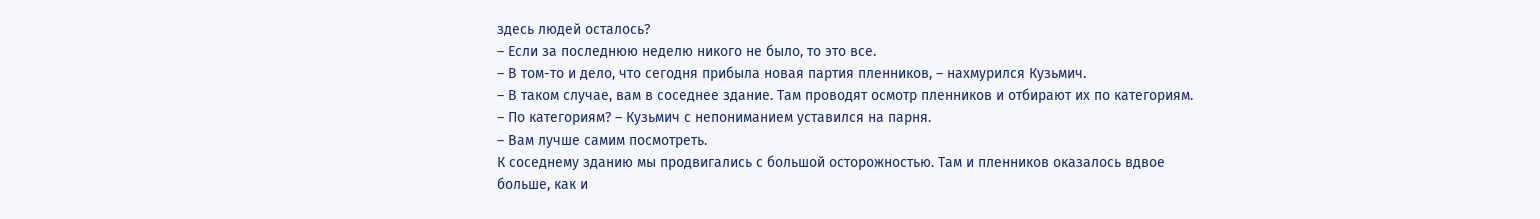здесь людей осталось?
– Если за последнюю неделю никого не было, то это все.
– В том-то и дело, что сегодня прибыла новая партия пленников, – нахмурился Кузьмич.
– В таком случае, вам в соседнее здание. Там проводят осмотр пленников и отбирают их по категориям.
– По категориям? – Кузьмич с непониманием уставился на парня.
– Вам лучше самим посмотреть.
К соседнему зданию мы продвигались с большой осторожностью. Там и пленников оказалось вдвое больше, как и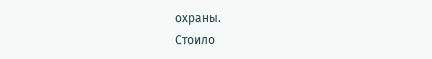охраны.
Стоило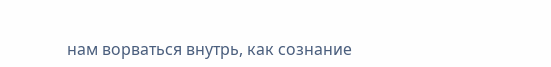нам ворваться внутрь, как сознание